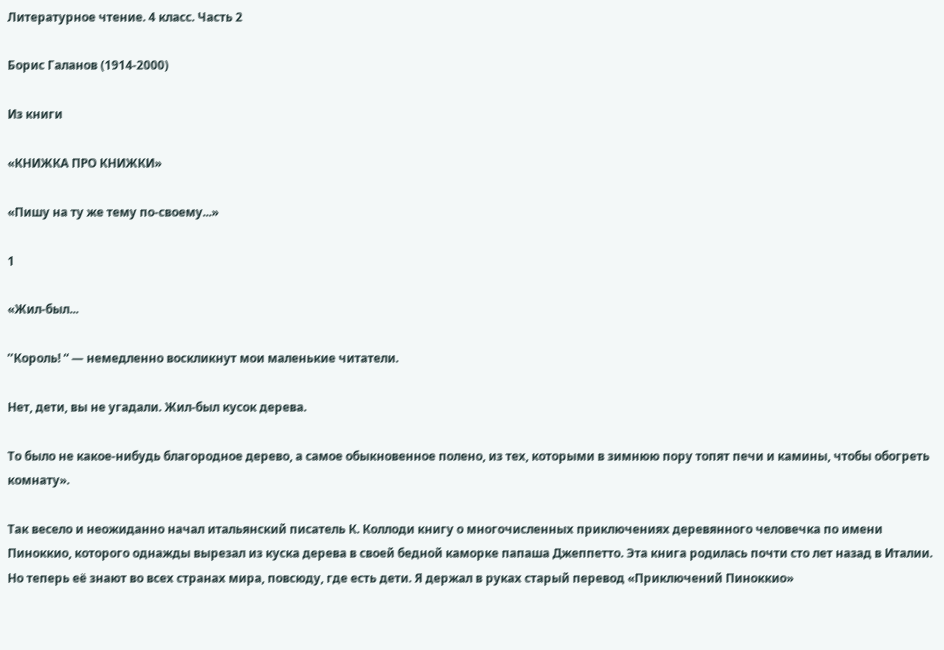Литературное чтение. 4 класс. Часть 2

Борис Галанов (1914-2000)

Из книги

«КНИЖКА ПРО КНИЖКИ»

«Пишу на ту же тему по-своему...»

1

«Жил-был...

’’Король! “ — немедленно воскликнут мои маленькие читатели.

Нет, дети, вы не угадали. Жил-был кусок дерева.

То было не какое-нибудь благородное дерево, а самое обыкновенное полено, из тех, которыми в зимнюю пору топят печи и камины, чтобы обогреть комнату».

Так весело и неожиданно начал итальянский писатель К. Коллоди книгу о многочисленных приключениях деревянного человечка по имени Пиноккио, которого однажды вырезал из куска дерева в своей бедной каморке папаша Джеппетто. Эта книга родилась почти сто лет назад в Италии. Но теперь её знают во всех странах мира, повсюду, где есть дети. Я держал в руках старый перевод «Приключений Пиноккио»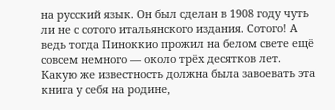на русский язык. Он был сделан в 1908 году чуть ли не с сотого итальянского издания. Сотого! А ведь тогда Пиноккио прожил на белом свете ещё совсем немного — около трёх десятков лет. Какую же известность должна была завоевать эта книга у себя на родине,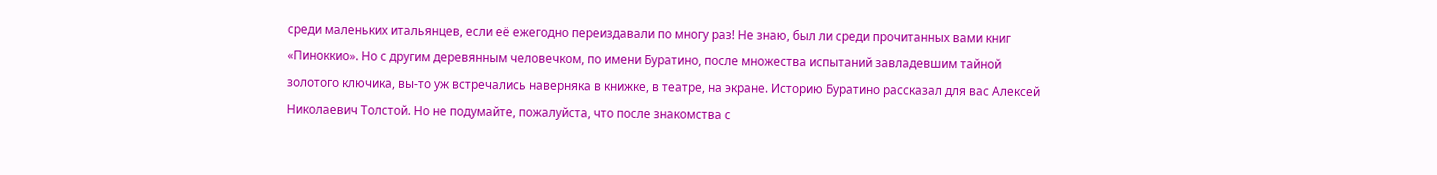среди маленьких итальянцев, если её ежегодно переиздавали по многу раз! Не знаю, был ли среди прочитанных вами книг «Пиноккио». Но с другим деревянным человечком, по имени Буратино, после множества испытаний завладевшим тайной золотого ключика, вы-то уж встречались наверняка в книжке, в театре, на экране. Историю Буратино рассказал для вас Алексей Николаевич Толстой. Но не подумайте, пожалуйста, что после знакомства с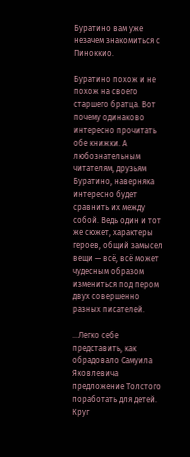Буратино вам уже незачем знакомиться с Пиноккио.

Буратино похож и не похож на своего старшего братца. Вот почему одинаково интересно прочитать обе книжки. А любознательным читателям, друзьям Буратино, наверняка интересно будет сравнить их между собой. Ведь один и тот же сюжет, характеры героев, общий замысел вещи — всё, всё может чудесным образом измениться под пером двух совершенно разных писателей.

...Легко себе представить, как обрадовало Самуила Яковлевича предложение Толстого поработать для детей. Круг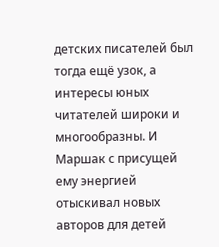детских писателей был тогда ещё узок, а интересы юных читателей широки и многообразны. И Маршак с присущей ему энергией отыскивал новых авторов для детей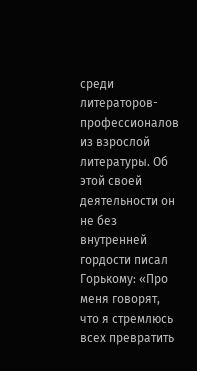среди литераторов-профессионалов из взрослой литературы. Об этой своей деятельности он не без внутренней гордости писал Горькому: «Про меня говорят, что я стремлюсь всех превратить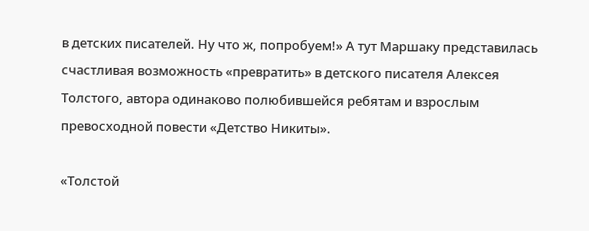в детских писателей. Ну что ж, попробуем!» А тут Маршаку представилась счастливая возможность «превратить» в детского писателя Алексея Толстого, автора одинаково полюбившейся ребятам и взрослым превосходной повести «Детство Никиты».

«Толстой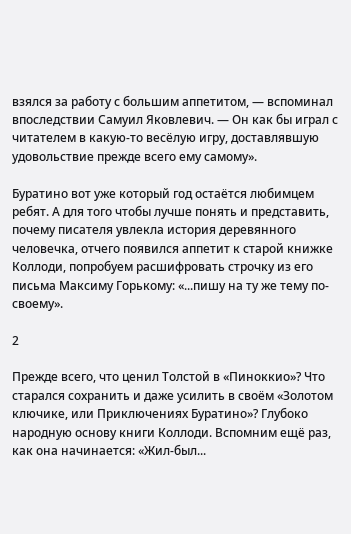взялся за работу с большим аппетитом, — вспоминал впоследствии Самуил Яковлевич. — Он как бы играл с читателем в какую-то весёлую игру, доставлявшую удовольствие прежде всего ему самому».

Буратино вот уже который год остаётся любимцем ребят. А для того чтобы лучше понять и представить, почему писателя увлекла история деревянного человечка, отчего появился аппетит к старой книжке Коллоди, попробуем расшифровать строчку из его письма Максиму Горькому: «...пишу на ту же тему по-своему».

2

Прежде всего, что ценил Толстой в «Пиноккио»? Что старался сохранить и даже усилить в своём «Золотом ключике, или Приключениях Буратино»? Глубоко народную основу книги Коллоди. Вспомним ещё раз, как она начинается: «Жил-был...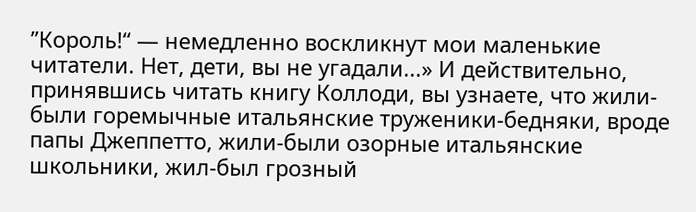’’Король!“ — немедленно воскликнут мои маленькие читатели. Нет, дети, вы не угадали...» И действительно, принявшись читать книгу Коллоди, вы узнаете, что жили-были горемычные итальянские труженики-бедняки, вроде папы Джеппетто, жили-были озорные итальянские школьники, жил-был грозный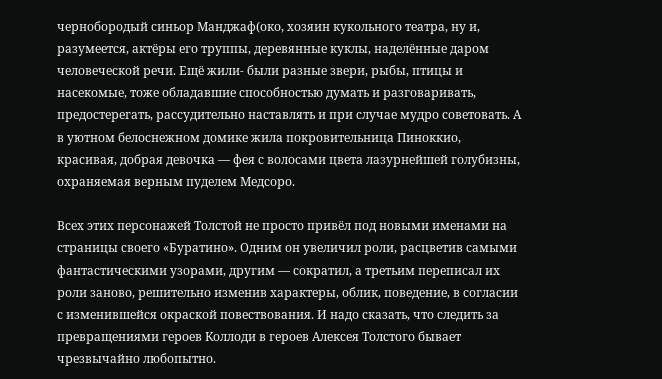чернобородый синьор Манджаф(око, хозяин кукольного театра, ну и, разумеется, актёры его труппы, деревянные куклы, наделённые даром человеческой речи. Ещё жили- были разные звери, рыбы, птицы и насекомые, тоже обладавшие способностью думать и разговаривать, предостерегать, рассудительно наставлять и при случае мудро советовать. А в уютном белоснежном домике жила покровительница Пиноккио, красивая, добрая девочка — фея с волосами цвета лазурнейшей голубизны, охраняемая верным пуделем Медсоро.

Всех этих персонажей Толстой не просто привёл под новыми именами на страницы своего «Буратино». Одним он увеличил роли, расцветив самыми фантастическими узорами, другим — сократил, а третьим переписал их роли заново, решительно изменив характеры, облик, поведение, в согласии с изменившейся окраской повествования. И надо сказать, что следить за превращениями героев Коллоди в героев Алексея Толстого бывает чрезвычайно любопытно.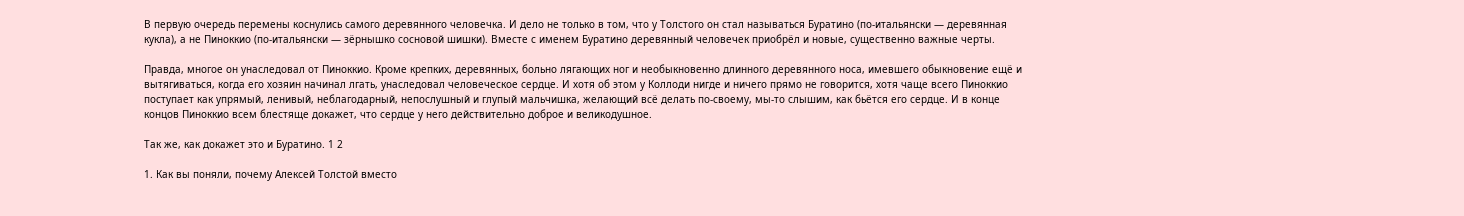В первую очередь перемены коснулись самого деревянного человечка. И дело не только в том, что у Толстого он стал называться Буратино (по-итальянски — деревянная кукла), а не Пиноккио (по-итальянски — зёрнышко сосновой шишки). Вместе с именем Буратино деревянный человечек приобрёл и новые, существенно важные черты.

Правда, многое он унаследовал от Пиноккио. Кроме крепких, деревянных, больно лягающих ног и необыкновенно длинного деревянного носа, имевшего обыкновение ещё и вытягиваться, когда его хозяин начинал лгать, унаследовал человеческое сердце. И хотя об этом у Коллоди нигде и ничего прямо не говорится, хотя чаще всего Пиноккио поступает как упрямый, ленивый, неблагодарный, непослушный и глупый мальчишка, желающий всё делать по-своему, мы-то слышим, как бьётся его сердце. И в конце концов Пиноккио всем блестяще докажет, что сердце у него действительно доброе и великодушное.

Так же, как докажет это и Буратино. 1 2

1. Как вы поняли, почему Алексей Толстой вместо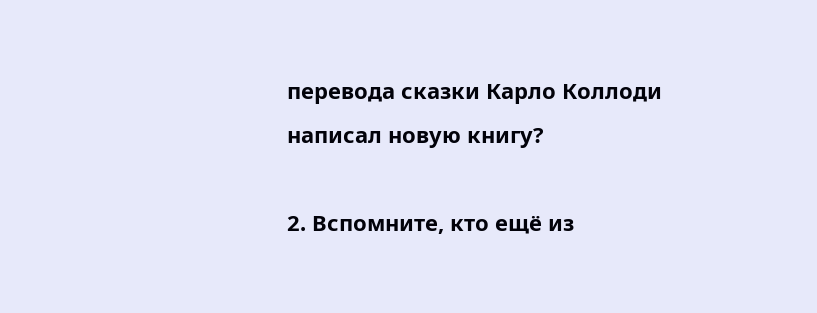перевода сказки Карло Коллоди написал новую книгу?

2. Вспомните, кто ещё из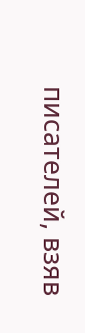писателей, взяв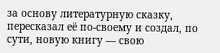за основу литературную сказку, пересказал её по-своему и создал, по сути, новую книгу — свою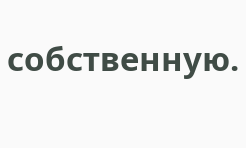собственную.